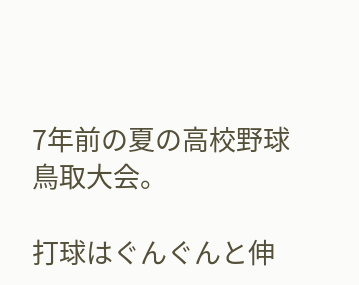7年前の夏の高校野球鳥取大会。

打球はぐんぐんと伸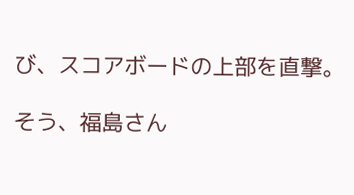び、スコアボードの上部を直撃。

そう、福島さん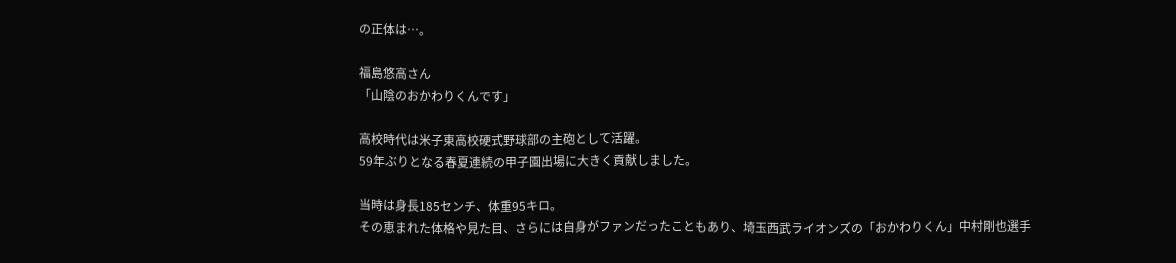の正体は…。

福島悠高さん
「山陰のおかわりくんです」

高校時代は米子東高校硬式野球部の主砲として活躍。
59年ぶりとなる春夏連続の甲子園出場に大きく貢献しました。

当時は身長185センチ、体重95キロ。
その恵まれた体格や見た目、さらには自身がファンだったこともあり、埼玉西武ライオンズの「おかわりくん」中村剛也選手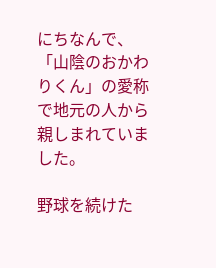にちなんで、「山陰のおかわりくん」の愛称で地元の人から親しまれていました。

野球を続けた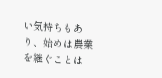い気持ちもあり、始めは農業を継ぐことは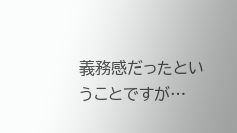義務感だったということですが…